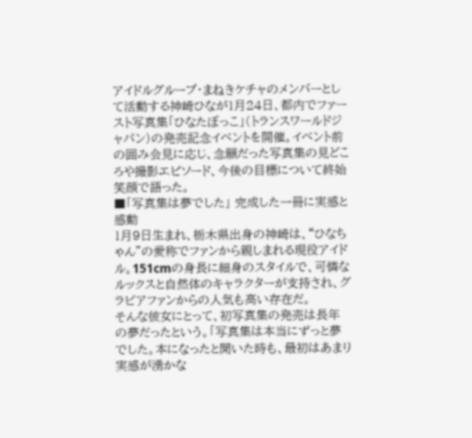アイドルグループ・まねきケチャのメンバーとして活動する神崎ひなが1月24日、都内でファースト写真集「ひなたぼっこ」(トランスワールドジャパン)の発売記念イベントを開催。イベント前の囲み会見に応じ、念願だった写真集の見どころや撮影エピソード、今後の目標について終始笑顔で語った。
■「写真集は夢でした」 完成した一冊に実感と感動
1月9日生まれ、栃木県出身の神崎は、“ひなちゃん”の愛称でファンから親しまれる現役アイドル。151cmの身長に細身のスタイルで、可憐なルックスと自然体のキャラクターが支持され、グラビアファンからの人気も高い存在だ。
そんな彼女にとって、初写真集の発売は長年の夢だったという。「写真集は本当にずっと夢でした。本になったと聞いた時も、最初はあまり実感が湧かな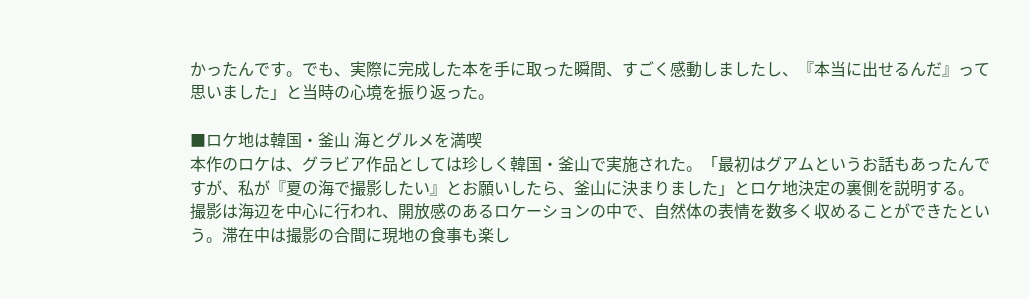かったんです。でも、実際に完成した本を手に取った瞬間、すごく感動しましたし、『本当に出せるんだ』って思いました」と当時の心境を振り返った。

■ロケ地は韓国・釜山 海とグルメを満喫
本作のロケは、グラビア作品としては珍しく韓国・釜山で実施された。「最初はグアムというお話もあったんですが、私が『夏の海で撮影したい』とお願いしたら、釜山に決まりました」とロケ地決定の裏側を説明する。
撮影は海辺を中心に行われ、開放感のあるロケーションの中で、自然体の表情を数多く収めることができたという。滞在中は撮影の合間に現地の食事も楽し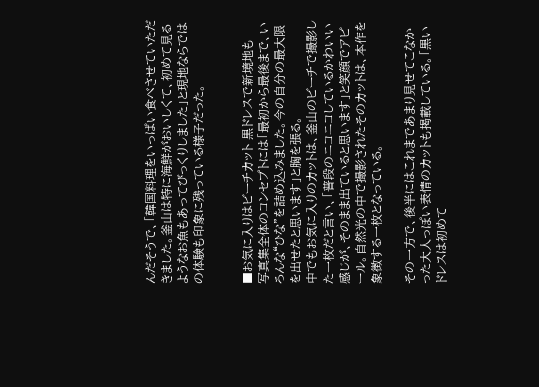んだそうで、「韓国料理をいっぱい食べさせていただきました。釜山は特に海鮮がおいしくて、初めて見るようなお魚もあってびっくりしました」と現地ならではの体験も印象に残っている様子だった。


■お気に入りはビーチカット 黒ドレスで新境地も
写真集全体のコンセプトには「最初から最後まで、いろんな“ひな”を詰め込みました。今の自分の最大限を出せたと思います」と胸を張る。
中でもお気に入りのカットは、釜山のビーチで撮影した一枚だと言い、「普段のニコニコしているかわいい感じが、そのまま出ていると思います」と笑顔でアピール。自然光の中で撮影されたそのカットは、本作を象徴する一枚となっている。

その一方で、後半にはこれまであまり見せてこなかった大人っぽい表情のカットも掲載している。「黒いドレスは初めて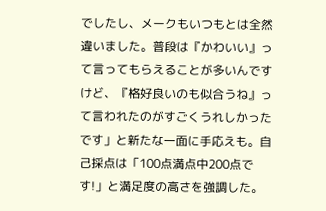でしたし、メークもいつもとは全然違いました。普段は『かわいい』って言ってもらえることが多いんですけど、『格好良いのも似合うね』って言われたのがすごくうれしかったです」と新たな一面に手応えも。自己採点は「100点満点中200点です!」と満足度の高さを強調した。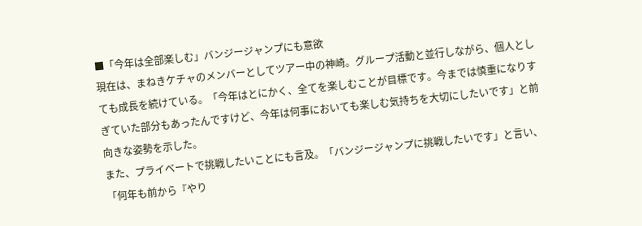■「今年は全部楽しむ」バンジージャンプにも意欲
現在は、まねきケチャのメンバーとしてツアー中の神崎。グループ活動と並行しながら、個人としても成長を続けている。「今年はとにかく、全てを楽しむことが目標です。今までは慎重になりすぎていた部分もあったんですけど、今年は何事においても楽しむ気持ちを大切にしたいです」と前向きな姿勢を示した。
また、プライベートで挑戦したいことにも言及。「バンジージャンプに挑戦したいです」と言い、「何年も前から『やり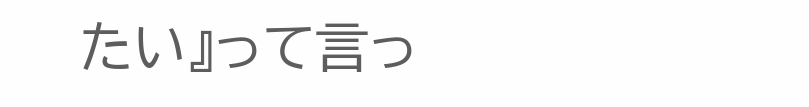たい』って言っ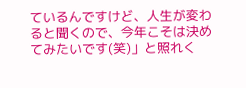ているんですけど、人生が変わると聞くので、今年こそは決めてみたいです(笑)」と照れく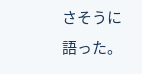さそうに語った。